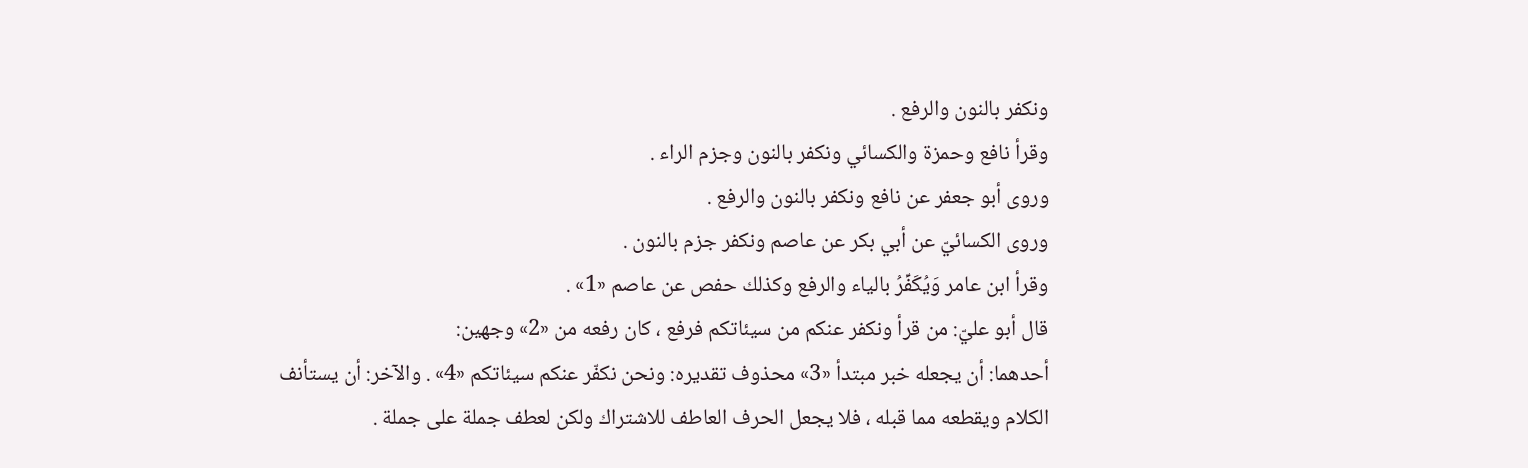ونكفر بالنون والرفع .
وقرأ نافع وحمزة والكسائي ونكفر بالنون وجزم الراء .
وروى أبو جعفر عن نافع ونكفر بالنون والرفع .
وروى الكسائيّ عن أبي بكر عن عاصم ونكفر جزم بالنون .
وقرأ ابن عامر وَيُكَفِّرُ بالياء والرفع وكذلك حفص عن عاصم «1» .
قال أبو عليّ: من قرأ ونكفر عنكم من سيئاتكم فرفع ، كان رفعه من «2» وجهين:
أحدهما: أن يجعله خبر مبتدأ «3» محذوف تقديره: ونحن نكفّر عنكم سيئاتكم «4» . والآخر: أن يستأنف الكلام ويقطعه مما قبله ، فلا يجعل الحرف العاطف للاشتراك ولكن لعطف جملة على جملة .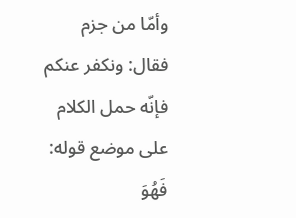وأمّا من جزم فقال: ونكفر عنكم فإنّه حمل الكلام على موضع قوله: فَهُوَ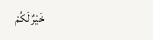خَيْرٌ لَكُمْ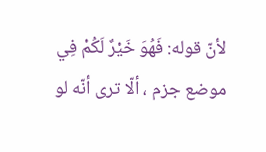لأنّ قوله: فَهُوَ خَيْرٌ لَكُمْ فِي موضع جزم ، ألّا ترى أنّه لو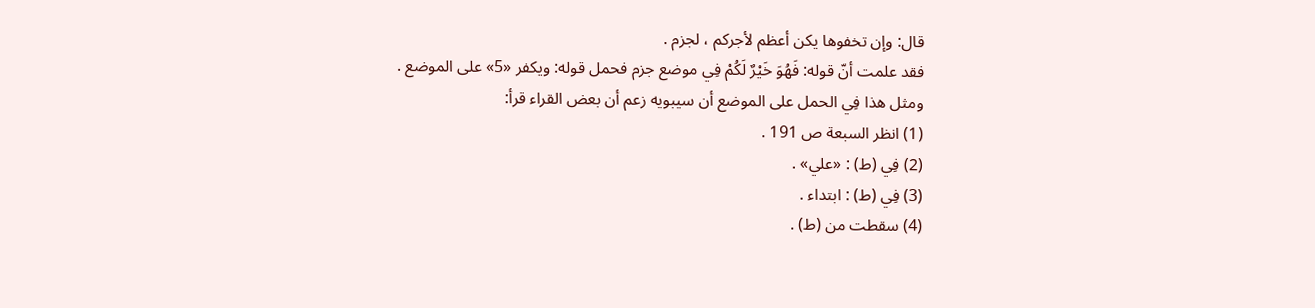قال: وإن تخفوها يكن أعظم لأجركم ، لجزم .
فقد علمت أنّ قوله: فَهُوَ خَيْرٌ لَكُمْ فِي موضع جزم فحمل قوله: ويكفر «5» على الموضع . ومثل هذا فِي الحمل على الموضع أن سيبويه زعم أن بعض القراء قرأ:
(1) انظر السبعة ص 191 .
(2) فِي (ط) : «علي» .
(3) فِي (ط) : ابتداء .
(4) سقطت من (ط) .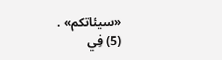«سيئاتكم» .
(5) فِي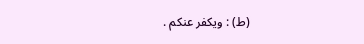(ط) : ويكفر عنكم .